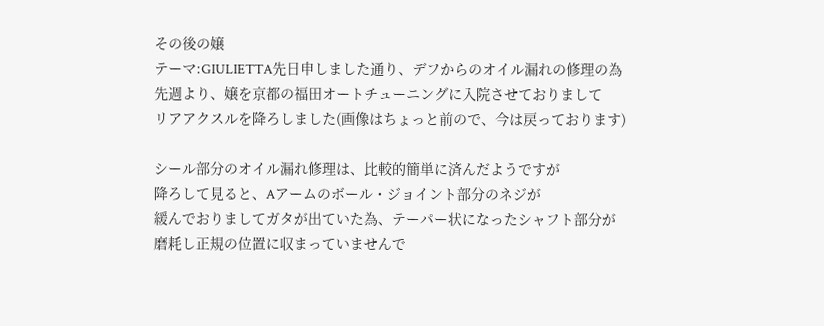その後の嬢
テーマ:GIULIETTA先日申しました通り、デフからのオイル漏れの修理の為
先週より、嬢を京都の福田オートチューニングに入院させておりまして
リアアクスルを降ろしました(画像はちょっと前ので、今は戻っております)

シール部分のオイル漏れ修理は、比較的簡単に済んだようですが
降ろして見ると、Aアームのボール・ジョイント部分のネジが
緩んでおりましてガタが出ていた為、テーパー状になったシャフト部分が
磨耗し正規の位置に収まっていませんで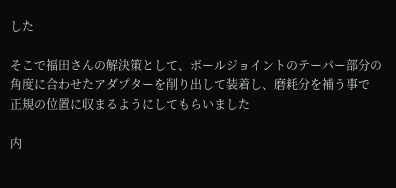した

そこで福田さんの解決策として、ボールジョイントのテーパー部分の
角度に合わせたアダプターを削り出して装着し、磨耗分を補う事で
正規の位置に収まるようにしてもらいました

内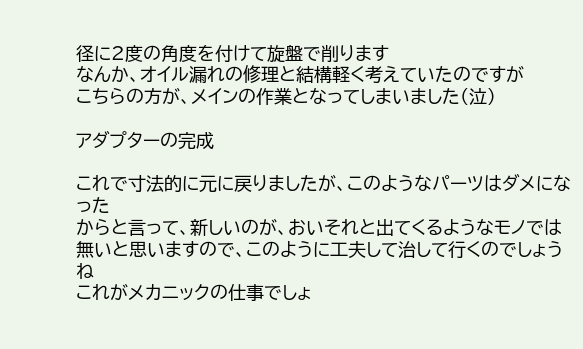径に2度の角度を付けて旋盤で削ります
なんか、オイル漏れの修理と結構軽く考えていたのですが
こちらの方が、メインの作業となってしまいました(泣)

アダプターの完成

これで寸法的に元に戻りましたが、このようなパーツはダメになった
からと言って、新しいのが、おいそれと出てくるようなモノでは
無いと思いますので、このように工夫して治して行くのでしょうね
これがメカニックの仕事でしょ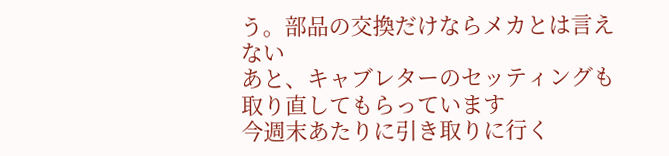う。部品の交換だけならメカとは言えない
あと、キャブレターのセッティングも取り直してもらっています
今週末あたりに引き取りに行く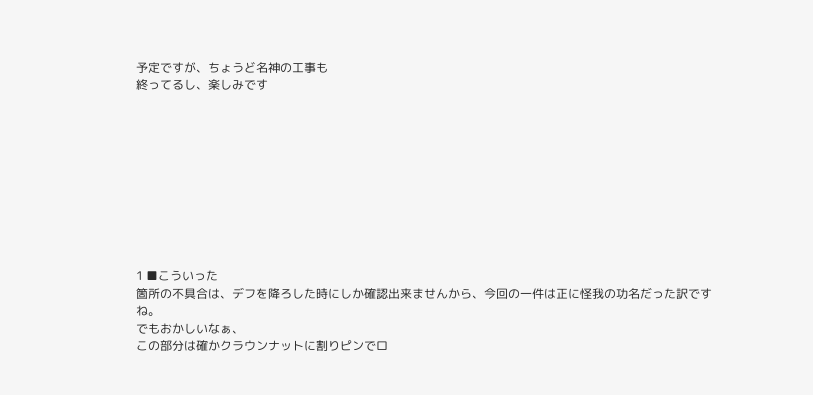予定ですが、ちょうど名神の工事も
終ってるし、楽しみです










1 ■こういった
箇所の不具合は、デフを降ろした時にしか確認出来ませんから、今回の一件は正に怪我の功名だった訳ですね。
でもおかしいなぁ、
この部分は確かクラウンナットに割りピンでロ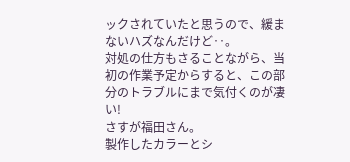ックされていたと思うので、緩まないハズなんだけど‥。
対処の仕方もさることながら、当初の作業予定からすると、この部分のトラブルにまで気付くのが凄い!
さすが福田さん。
製作したカラーとシ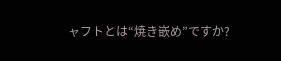ャフトとは“焼き嵌め”ですか?